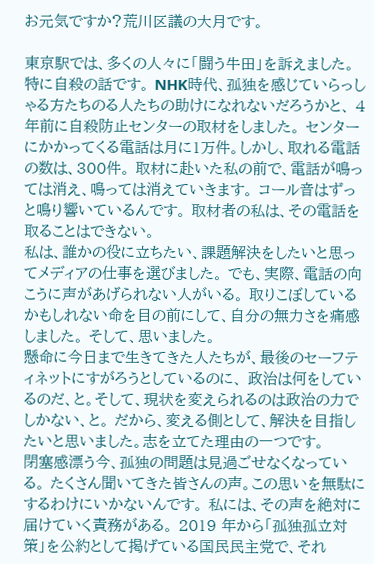お元気ですか?荒川区議の大月です。

東京駅では、多くの人々に「闘う牛田」を訴えました。
特に自殺の話です。 NHK時代、孤独を感じていらっしゃる方たちのる人たちの助けになれないだろうかと、 4年前に自殺防止センターの取材をしました。 センターにかかってくる電話は月に1万件。しかし、取れる電話の数は、300件。 取材に赴いた私の前で、電話が鳴っては消え、鳴っては消えていきます。 コール音はずっと鳴り響いているんです。 取材者の私は、その電話を取ることはできない。
私は、誰かの役に立ちたい、課題解決をしたいと思ってメディアの仕事を選びました。 でも、実際、電話の向こうに声があげられない人がいる。 取りこぼしているかもしれない命を目の前にして、自分の無力さを痛感しました。 そして、思いました。
懸命に今日まで生きてきた人たちが、最後のセーフティネットにすがろうとしているのに、 政治は何をしているのだ、と。そして、現状を変えられるのは政治の力でしかない、と。 だから、変える側として、解決を目指したいと思いました。志を立てた理由の一つです。
閉塞感漂う今、孤独の問題は見過ごせなくなっている。 たくさん聞いてきた皆さんの声。この思いを無駄にするわけにいかないんです。 私には、その声を絶対に届けていく責務がある。 2019 年から「孤独孤立対策」を公約として掲げている国民民主党で、それ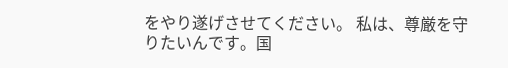をやり遂げさせてください。 私は、尊厳を守りたいんです。国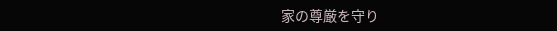家の尊厳を守り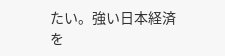たい。強い日本経済を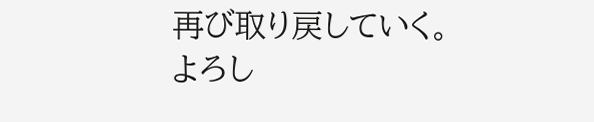再び取り戻していく。
よろし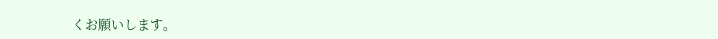くお願いします。